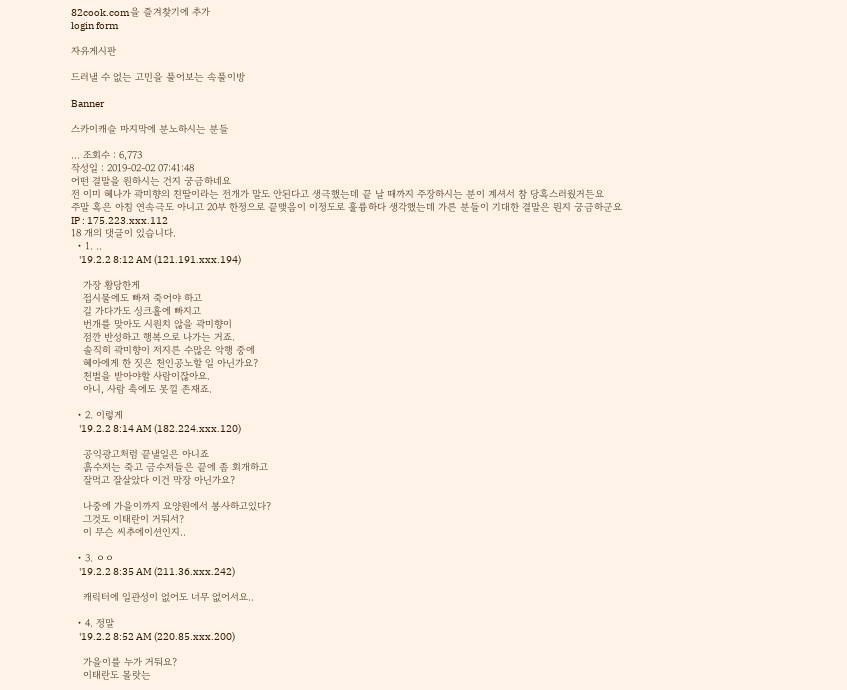82cook.com을 즐겨찾기에 추가
login form

자유게시판

드러낼 수 없는 고민을 풀어보는 속풀이방

Banner

스카이캐슬 마지막에 분노하시는 분들

... 조회수 : 6,773
작성일 : 2019-02-02 07:41:48
어떤 결말을 원하시는 건지 궁금하네요
전 이미 혜나가 곽미향의 친딸이라는 전개가 말도 안된다고 생극했는데 끝 날 때까지 주장하시는 분이 계셔서 참 당혹스러웠거든요
주말 혹은 아침 연속극도 아니고 20부 한정으로 끝맺음이 이정도로 훌륭하다 생각했는데 가른 분들이 기대한 결말은 뭔지 궁금하군요
IP : 175.223.xxx.112
18 개의 댓글이 있습니다.
  • 1. ..
    '19.2.2 8:12 AM (121.191.xxx.194)

    가장 황당한게
    접시물에도 빠져 죽어야 하고
    길 가다가도 싱크홀에 빠지고
    번개를 맞아도 시원치 않을 곽미향이
    점깐 반성하고 행복으로 나가는 거죠.
    솔직히 곽미향이 저지른 수많은 악행 중에
    혜아에게 한 짓은 천인공노할 일 아닌가요?
    천벌을 받아야할 사람이잖아요.
    아니, 사람 축에도 못낄 존재죠.

  • 2. 이렇게
    '19.2.2 8:14 AM (182.224.xxx.120)

    공익광고처럼 끝낼일은 아니죠
    흙수저는 죽고 금수저들은 끝에 좀 회개하고
    잘먹고 잘살았다 이건 막장 아닌가요?

    나중에 가을이까지 요양원에서 봉사하고있다?
    그것도 이태란이 거둬서?
    이 무슨 씨추에이션인지..

  • 3. ㅇㅇ
    '19.2.2 8:35 AM (211.36.xxx.242)

    캐릭터에 일관성이 없어도 너무 없어서요..

  • 4. 정말
    '19.2.2 8:52 AM (220.85.xxx.200)

    가을이를 누가 거둬요?
    이태란도 몰랏는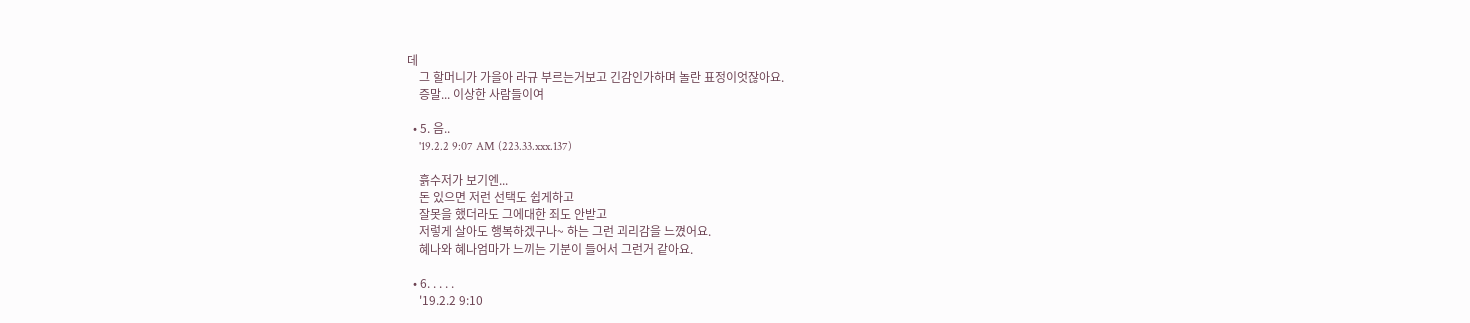데
    그 할머니가 가을아 라규 부르는거보고 긴감인가하며 놀란 표정이엇잖아요.
    증말... 이상한 사람들이여

  • 5. 음..
    '19.2.2 9:07 AM (223.33.xxx.137)

    흙수저가 보기엔...
    돈 있으면 저런 선택도 쉽게하고
    잘못을 했더라도 그에대한 죄도 안받고
    저렇게 살아도 행복하겠구나~ 하는 그런 괴리감을 느꼈어요.
    혜나와 혜나엄마가 느끼는 기분이 들어서 그런거 같아요.

  • 6. . . . .
    '19.2.2 9:10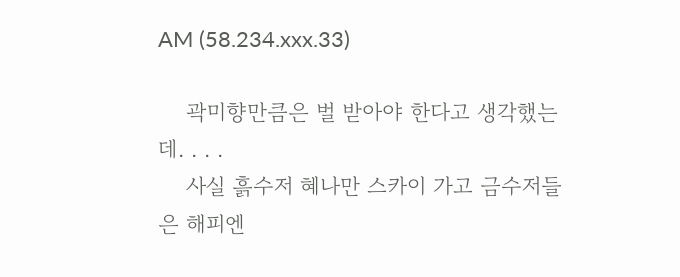AM (58.234.xxx.33)

    곽미향만큼은 벌 받아야 한다고 생각했는데. . . .
    사실 흙수저 혜나만 스카이 가고 금수저들은 해피엔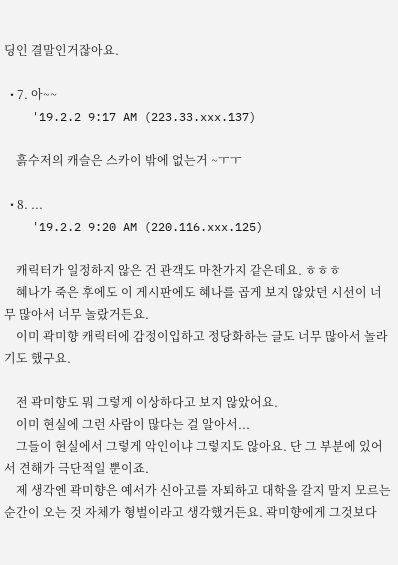딩인 결말인거잖아요.

  • 7. 아~~
    '19.2.2 9:17 AM (223.33.xxx.137)

    흙수저의 캐슬은 스카이 밖에 없는거 ~ㅜㅜ

  • 8. ...
    '19.2.2 9:20 AM (220.116.xxx.125)

    캐릭터가 일정하지 않은 건 관객도 마찬가지 같은데요. ㅎㅎㅎ
    혜나가 죽은 후에도 이 게시판에도 혜나를 곱게 보지 않았던 시선이 너무 많아서 너무 놀랐거든요.
    이미 곽미향 캐릭터에 감정이입하고 정당화하는 글도 너무 많아서 놀라기도 했구요.

    전 곽미향도 뭐 그렇게 이상하다고 보지 않았어요.
    이미 현실에 그런 사람이 많다는 걸 알아서...
    그들이 현실에서 그렇게 악인이냐 그렇지도 않아요. 단 그 부분에 있어서 견해가 극단적일 뿐이죠.
    제 생각엔 곽미향은 예서가 신아고를 자퇴하고 대학을 갈지 말지 모르는 순간이 오는 것 자체가 형벌이라고 생각했거든요. 곽미향에게 그것보다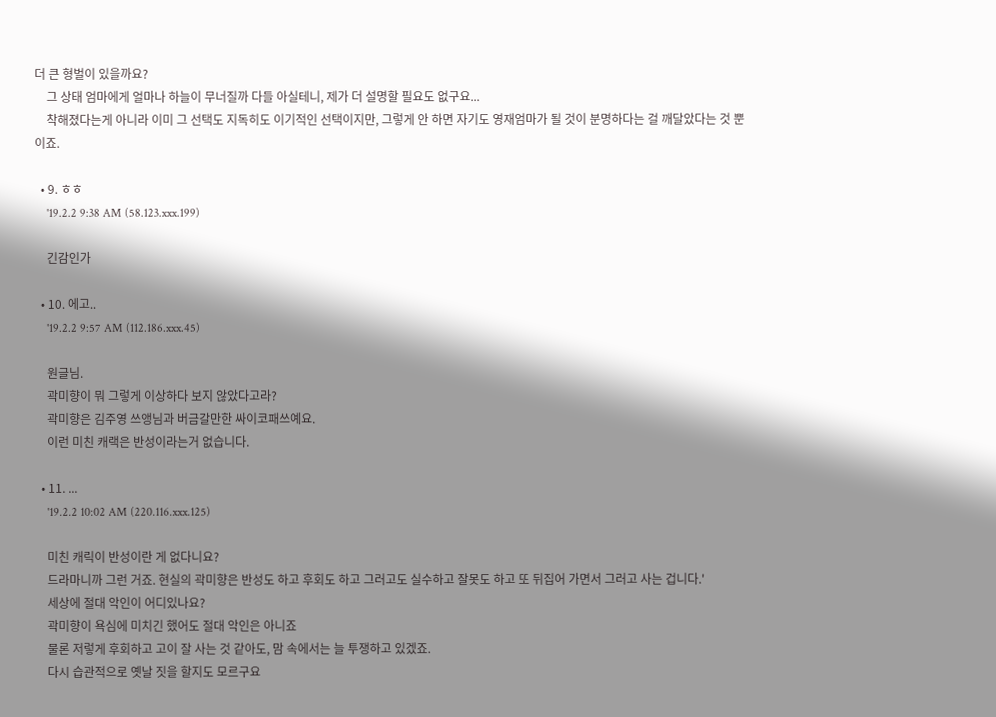더 큰 형벌이 있을까요?
    그 상태 엄마에게 얼마나 하늘이 무너질까 다들 아실테니, 제가 더 설명할 필요도 없구요...
    착해졌다는게 아니라 이미 그 선택도 지독히도 이기적인 선택이지만, 그렇게 안 하면 자기도 영재엄마가 될 것이 분명하다는 걸 깨달았다는 것 뿐이죠.

  • 9. ㅎㅎ
    '19.2.2 9:38 AM (58.123.xxx.199)

    긴감인가

  • 10. 에고..
    '19.2.2 9:57 AM (112.186.xxx.45)

    원글님.
    곽미향이 뭐 그렇게 이상하다 보지 않았다고라?
    곽미향은 김주영 쓰앵님과 버금갈만한 싸이코패쓰예요.
    이런 미친 캐랙은 반성이라는거 없습니다.

  • 11. ...
    '19.2.2 10:02 AM (220.116.xxx.125)

    미친 캐릭이 반성이란 게 없다니요?
    드라마니까 그런 거죠. 현실의 곽미향은 반성도 하고 후회도 하고 그러고도 실수하고 잘못도 하고 또 뒤집어 가면서 그러고 사는 겁니다.'
    세상에 절대 악인이 어디있나요?
    곽미향이 욕심에 미치긴 했어도 절대 악인은 아니죠
    물론 저렇게 후회하고 고이 잘 사는 것 같아도, 맘 속에서는 늘 투쟁하고 있겠죠.
    다시 습관적으로 옛날 짓을 할지도 모르구요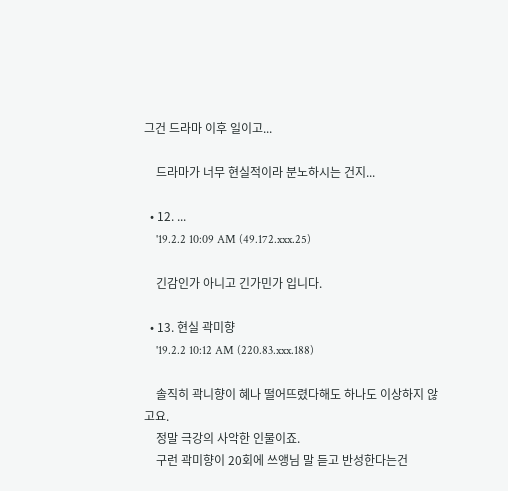그건 드라마 이후 일이고...

    드라마가 너무 현실적이라 분노하시는 건지...

  • 12. ...
    '19.2.2 10:09 AM (49.172.xxx.25)

    긴감인가 아니고 긴가민가 입니다.

  • 13. 현실 곽미향
    '19.2.2 10:12 AM (220.83.xxx.188)

    솔직히 곽니향이 혜나 떨어뜨렸다해도 하나도 이상하지 않고요.
    정말 극강의 사악한 인물이죠.
    구런 곽미향이 20회에 쓰앵님 말 듣고 반성한다는건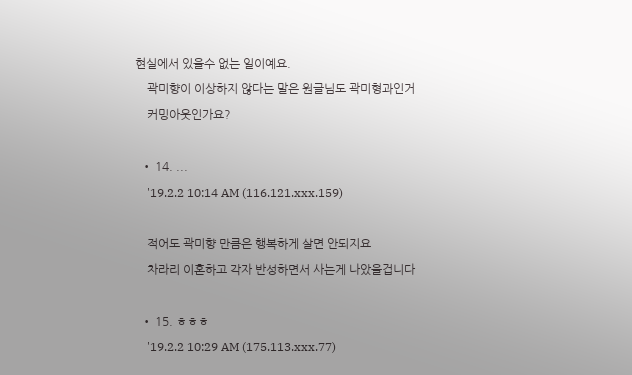현실에서 있을수 없는 일이예요.
    곽미향이 이상하지 않다는 말은 원글님도 곽미형과인거
    커밍아웃인가요?

  • 14. ...
    '19.2.2 10:14 AM (116.121.xxx.159)

    적어도 곽미향 만큼은 행복하게 살면 안되지요
    차라리 이혼하고 각자 반성하면서 사는게 나았을겁니다

  • 15. ㅎㅎㅎ
    '19.2.2 10:29 AM (175.113.xxx.77)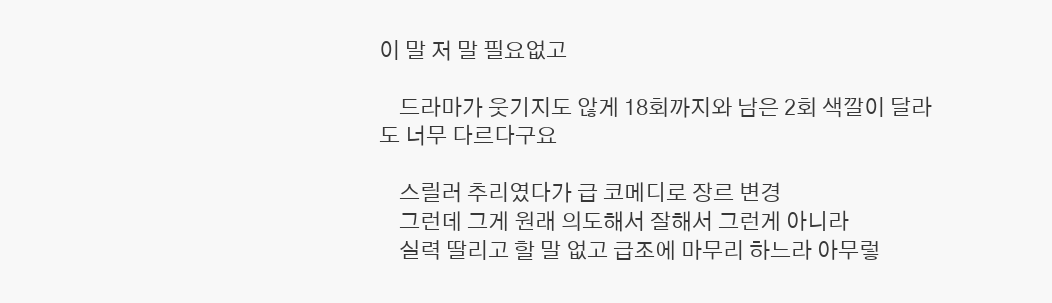이 말 저 말 필요없고

    드라마가 웃기지도 않게 18회까지와 남은 2회 색깔이 달라도 너무 다르다구요

    스릴러 추리였다가 급 코메디로 장르 변경
    그런데 그게 원래 의도해서 잘해서 그런게 아니라
    실력 딸리고 할 말 없고 급조에 마무리 하느라 아무렇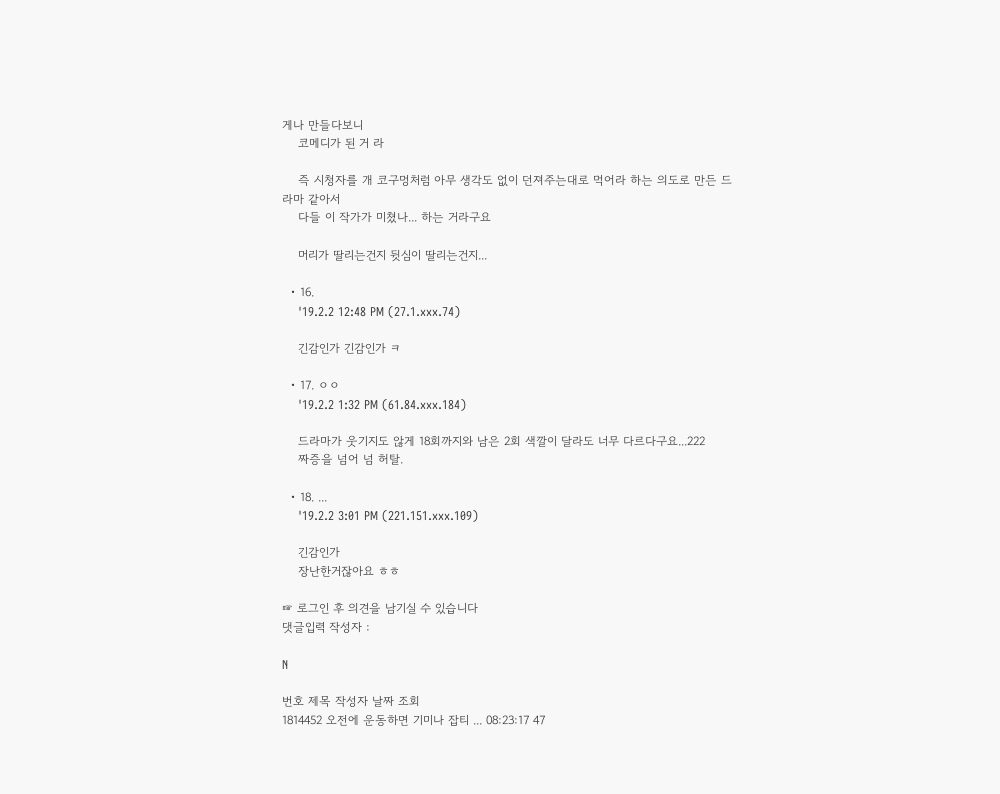게나 만들다보니
    코메디가 된 거 라

    즉 시청자를 개 코구멍처럼 아무 생각도 없이 던져주는대로 먹어라 하는 의도로 만든 드라마 같아서
    다들 이 작가가 미쳤나... 하는 거라구요

    머리가 딸리는건지 뒷심이 딸리는건지...

  • 16.
    '19.2.2 12:48 PM (27.1.xxx.74)

    긴감인가 긴감인가 ㅋ

  • 17. ㅇㅇ
    '19.2.2 1:32 PM (61.84.xxx.184)

    드라마가 웃기지도 않게 18회까지와 남은 2회 색깔이 달라도 너무 다르다구요...222
    짜증을 넘어 넘 허탈.

  • 18. ...
    '19.2.2 3:01 PM (221.151.xxx.109)

    긴감인가
    장난한거잖아요 ㅎㅎ

☞ 로그인 후 의견을 남기실 수 있습니다
댓글입력 작성자 :

N

번호 제목 작성자 날짜 조회
1814452 오전에 운동하면 기미나 잡티 ... 08:23:17 47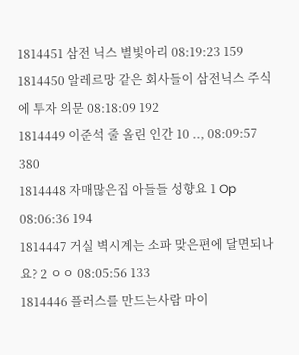1814451 삼전 닉스 별빛아리 08:19:23 159
1814450 알레르망 같은 회사들이 삼전닉스 주식에 투자 의문 08:18:09 192
1814449 이준석 줄 올린 인간 10 .., 08:09:57 380
1814448 자매많은집 아들들 성향요 1 Op 08:06:36 194
1814447 거실 벽시계는 소파 맞은편에 달면되나요? 2 ㅇㅇ 08:05:56 133
1814446 플러스를 만드는사람 마이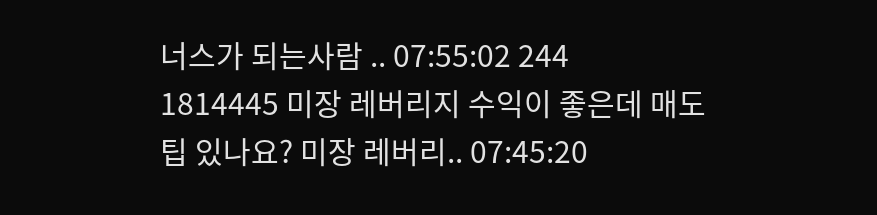너스가 되는사람 .. 07:55:02 244
1814445 미장 레버리지 수익이 좋은데 매도 팁 있나요? 미장 레버리.. 07:45:20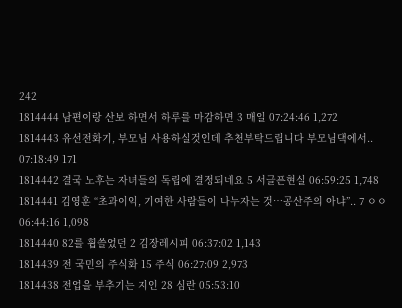242
1814444 남편이랑 산보 하면서 하루를 마감하면 3 매일 07:24:46 1,272
1814443 유선전화기, 부모님 사용하실것인데 추천부탁드립니다 부모님댁에서.. 07:18:49 171
1814442 결국 노후는 자녀들의 독립에 결정되네요 5 서글픈현실 06:59:25 1,748
1814441 김영훈 “초과이익, 기여한 사람들이 나누자는 것…공산주의 아냐”.. 7 ㅇㅇ 06:44:16 1,098
1814440 82를 휩쓸었던 2 김장레시피 06:37:02 1,143
1814439 전 국민의 주식화 15 주식 06:27:09 2,973
1814438 전업을 부추기는 지인 28 심란 05:53:10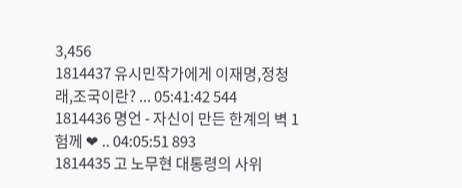3,456
1814437 유시민작가에게 이재명,정청래,조국이란? ... 05:41:42 544
1814436 명언 - 자신이 만든 한계의 벽 1 험께 ❤ .. 04:05:51 893
1814435 고 노무현 대통령의 사위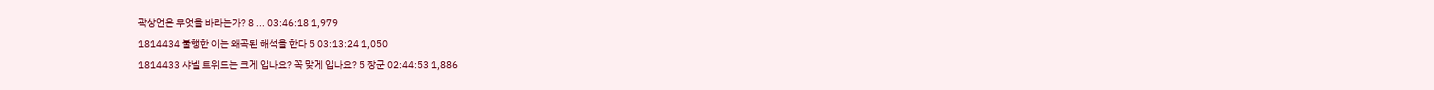곽상언은 무엇을 바라는가? 8 ... 03:46:18 1,979
1814434 불행한 이는 왜곡된 해석을 한다 5 03:13:24 1,050
1814433 샤넬 트위드는 크게 입나요? 꼭 맞게 입나요? 5 장군 02:44:53 1,886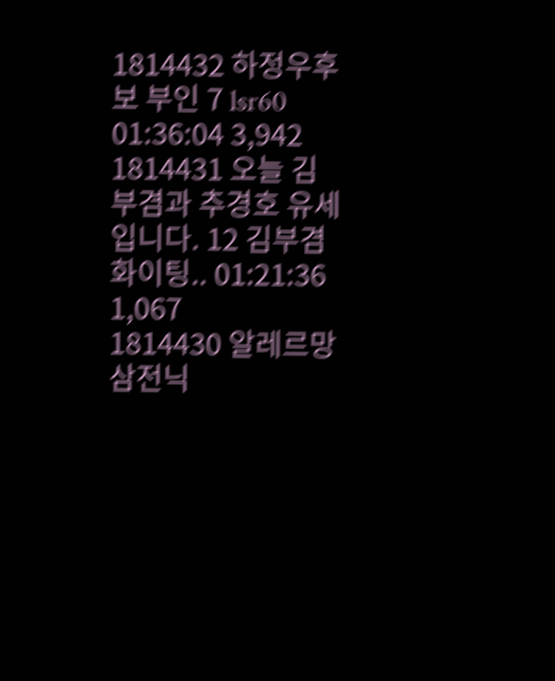1814432 하정우후보 부인 7 lsr60 01:36:04 3,942
1814431 오늘 김부겸과 추경호 유세입니다. 12 김부겸화이팅.. 01:21:36 1,067
1814430 알레르망 삼전닉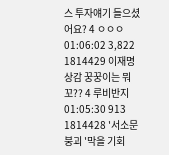스 투자얘기 들으셨어요? 4 ㅇㅇㅇ 01:06:02 3,822
1814429 이재명 상감 꿍꿍이는 뭐꼬?? 4 루비반지 01:05:30 913
1814428 '서소문 붕괴 '막을 기회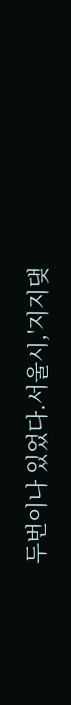두번이나 있었다.서울시,'지지댖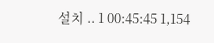설치 .. 1 00:45:45 1,154